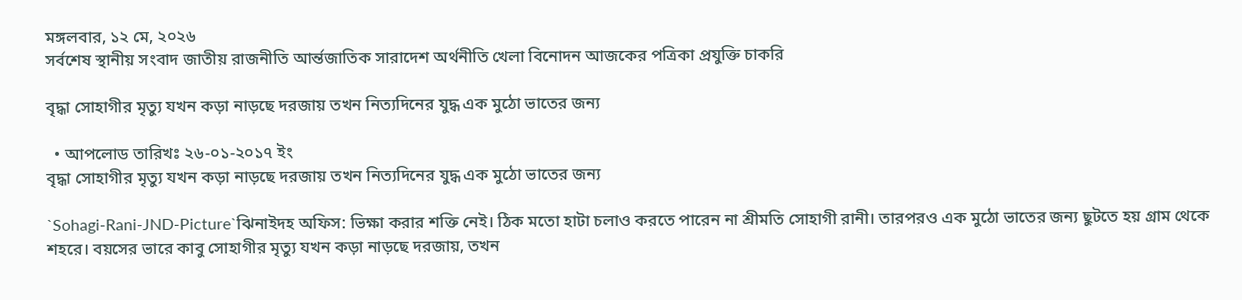মঙ্গলবার, ১২ মে, ২০২৬
সর্বশেষ স্থানীয় সংবাদ জাতীয় রাজনীতি আর্ন্তজাতিক সারাদেশ অর্থনীতি খেলা বিনোদন আজকের পত্রিকা প্রযুক্তি চাকরি

বৃদ্ধা সোহাগীর মৃত্যু যখন কড়া নাড়ছে দরজায় তখন নিত্যদিনের যুদ্ধ এক মুঠো ভাতের জন্য

  • আপলোড তারিখঃ ২৬-০১-২০১৭ ইং
বৃদ্ধা সোহাগীর মৃত্যু যখন কড়া নাড়ছে দরজায় তখন নিত্যদিনের যুদ্ধ এক মুঠো ভাতের জন্য

`Sohagi-Rani-JND-Picture`ঝিনাইদহ অফিস: ভিক্ষা করার শক্তি নেই। ঠিক মতো হাটা চলাও করতে পারেন না শ্রীমতি সোহাগী রানী। তারপরও এক মুঠো ভাতের জন্য ছুটতে হয় গ্রাম থেকে শহরে। বয়সের ভারে কাবু সোহাগীর মৃত্যু যখন কড়া নাড়ছে দরজায়, তখন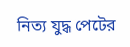নিত্য যুদ্ধ পেটের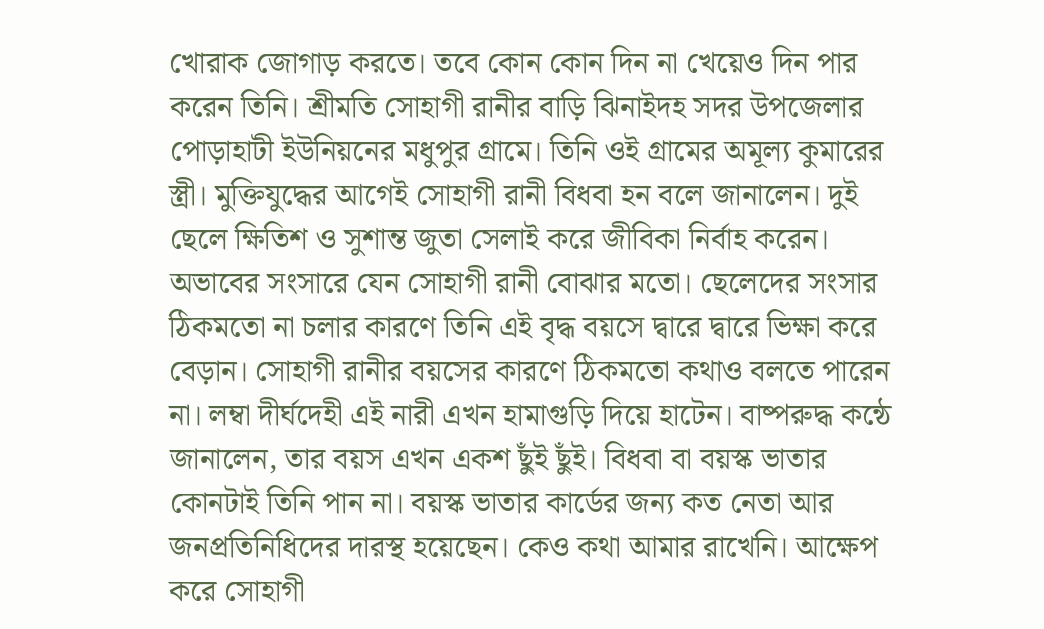খোরাক জোগাড় করতে। তবে কোন কোন দিন না খেয়েও দিন পার করেন তিনি। শ্রীমতি সোহাগী রানীর বাড়ি ঝিনাইদহ সদর উপজেলার পোড়াহাটী ইউনিয়নের মধুপুর গ্রামে। তিনি ওই গ্রামের অমূল্য কুমারের স্ত্রী। মুক্তিযুদ্ধের আগেই সোহাগী রানী বিধবা হন বলে জানালেন। দুই ছেলে ক্ষিতিশ ও সুশান্ত জুতা সেলাই করে জীবিকা নির্বাহ করেন। অভাবের সংসারে যেন সোহাগী রানী বোঝার মতো। ছেলেদের সংসার ঠিকমতো না চলার কারণে তিনি এই বৃদ্ধ বয়সে দ্বারে দ্বারে ভিক্ষা করে বেড়ান। সোহাগী রানীর বয়সের কারণে ঠিকমতো কথাও বলতে পারেন না। লম্বা দীর্ঘদেহী এই নারী এখন হামাগুড়ি দিয়ে হাটেন। বাষ্পরুদ্ধ কন্ঠে জানালেন, তার বয়স এখন একশ ছুঁই ছুঁই। বিধবা বা বয়স্ক ভাতার কোনটাই তিনি পান না। বয়স্ক ভাতার কার্ডের জন্য কত নেতা আর জনপ্রতিনিধিদের দারস্থ হয়েছেন। কেও কথা আমার রাখেনি। আক্ষেপ করে সোহাগী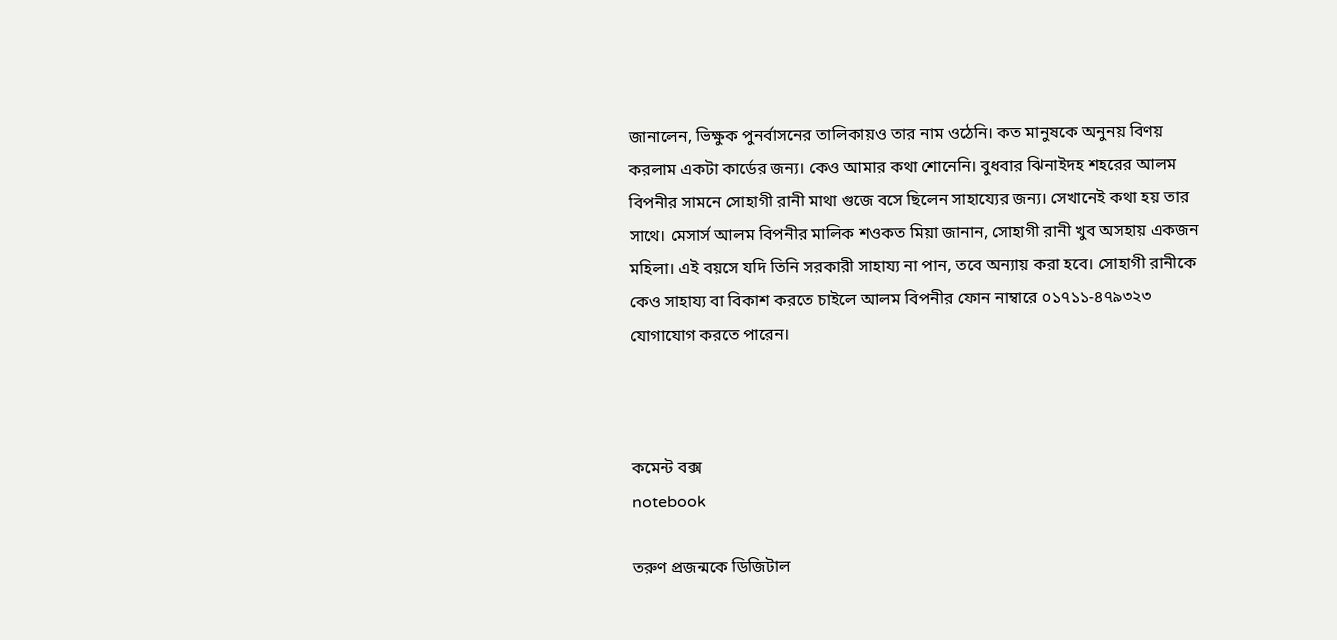জানালেন, ভিক্ষুক পুনর্বাসনের তালিকায়ও তার নাম ওঠেনি। কত মানুষকে অনুনয় বিণয় করলাম একটা কার্ডের জন্য। কেও আমার কথা শোনেনি। বুধবার ঝিনাইদহ শহরের আলম বিপনীর সামনে সোহাগী রানী মাথা গুজে বসে ছিলেন সাহায্যের জন্য। সেখানেই কথা হয় তার সাথে। মেসার্স আলম বিপনীর মালিক শওকত মিয়া জানান, সোহাগী রানী খুব অসহায় একজন মহিলা। এই বয়সে যদি তিনি সরকারী সাহায্য না পান, তবে অন্যায় করা হবে। সোহাগী রানীকে কেও সাহায্য বা বিকাশ করতে চাইলে আলম বিপনীর ফোন নাম্বারে ০১৭১১-৪৭৯৩২৩ যোগাযোগ করতে পারেন।



কমেন্ট বক্স
notebook

তরুণ প্রজন্মকে ডিজিটাল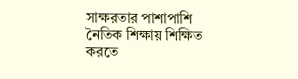সাক্ষরতার পাশাপাশি নৈতিক শিক্ষায় শিক্ষিত করতে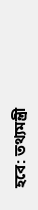হবে: তথ্যমন্ত্রী